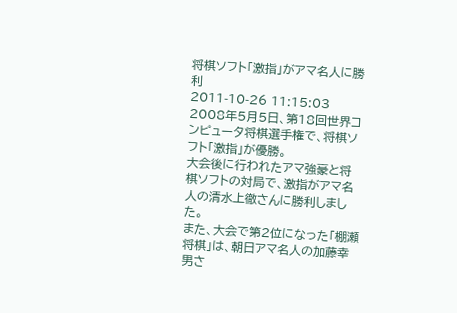将棋ソフト「激指」がアマ名人に勝利
2011-10-26 11:15:03
2008年5月5日、第18回世界コンピュータ将棋選手権で、将棋ソフト「激指」が優勝。
大会後に行われたアマ強豪と将棋ソフトの対局で、激指がアマ名人の清水上徹さんに勝利しました。
また、大会で第2位になった「棚瀬将棋」は、朝日アマ名人の加藤幸男さ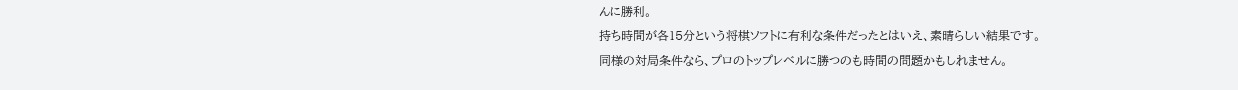んに勝利。
持ち時間が各15分という将棋ソフトに有利な条件だったとはいえ、素晴らしい結果です。
同様の対局条件なら、プロのトップレベルに勝つのも時間の問題かもしれません。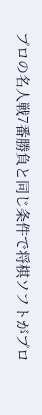プロの名人戦7番勝負と同じ条件で将棋ソフトがプロ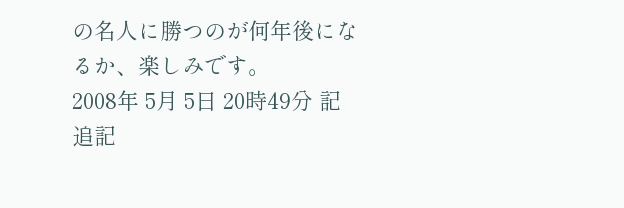の名人に勝つのが何年後になるか、楽しみです。
2008年 5月 5日 20時49分 記
追記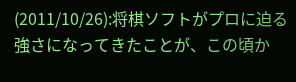(2011/10/26):将棋ソフトがプロに迫る強さになってきたことが、この頃か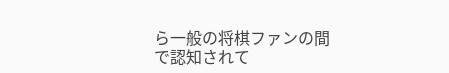ら一般の将棋ファンの間で認知されて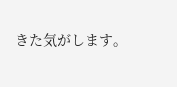きた気がします。